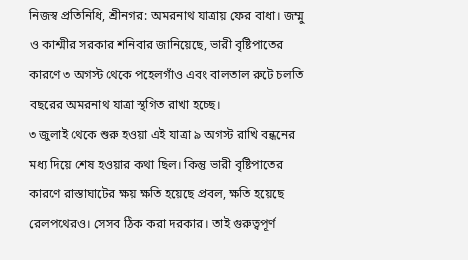নিজস্ব প্রতিনিধি, শ্রীনগর: অমরনাথ যাত্রায় ফের বাধা। জম্মু ও কাশ্মীর সরকার শনিবার জানিয়েছে, ভারী বৃষ্টিপাতের কারণে ৩ অগস্ট থেকে পহেলগাঁও এবং বালতাল রুটে চলতি বছরের অমরনাথ যাত্রা স্থগিত রাখা হচ্ছে।
৩ জুলাই থেকে শুরু হওয়া এই যাত্রা ৯ অগস্ট রাখি বন্ধনের মধ্য দিয়ে শেষ হওয়ার কথা ছিল। কিন্তু ভারী বৃষ্টিপাতের কারণে রাস্তাঘাটের ক্ষয় ক্ষতি হয়েছে প্রবল, ক্ষতি হয়েছে রেলপথেরও। সেসব ঠিক করা দরকার। তাই গুরুত্বপূর্ণ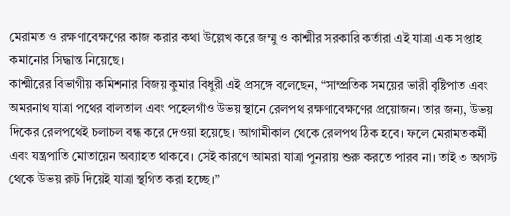মেরামত ও রক্ষণাবেক্ষণের কাজ করার কথা উল্লেখ করে জম্মু ও কাশ্মীর সরকারি কর্তারা এই যাত্রা এক সপ্তাহ কমানোর সিদ্ধান্ত নিয়েছে।
কাশ্মীরের বিভাগীয় কমিশনার বিজয় কুমার বিধুরী এই প্রসঙ্গে বলেছেন, “সাম্প্রতিক সময়ের ভারী বৃষ্টিপাত এবং অমরনাথ যাত্রা পথের বালতাল এবং পহেলগাঁও উভয় স্থানে রেলপথ রক্ষণাবেক্ষণের প্রয়োজন। তার জন্য, উভয় দিকের রেলপথেই চলাচল বন্ধ করে দেওয়া হয়েছে। আগামীকাল থেকে রেলপথ ঠিক হবে। ফলে মেরামতকর্মী এবং যন্ত্রপাতি মোতায়েন অব্যাহত থাকবে। সেই কারণে আমরা যাত্রা পুনরায় শুরু করতে পারব না। তাই ৩ অগস্ট থেকে উভয় রুট দিয়েই যাত্রা স্থগিত করা হচ্ছে।”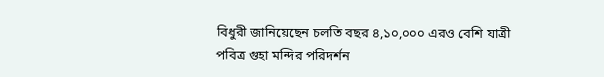বিধুরী জানিয়েছেন চলতি বছর ৪,১০,০০০ এরও বেশি যাত্রী পবিত্র গুহা মন্দির পরিদর্শন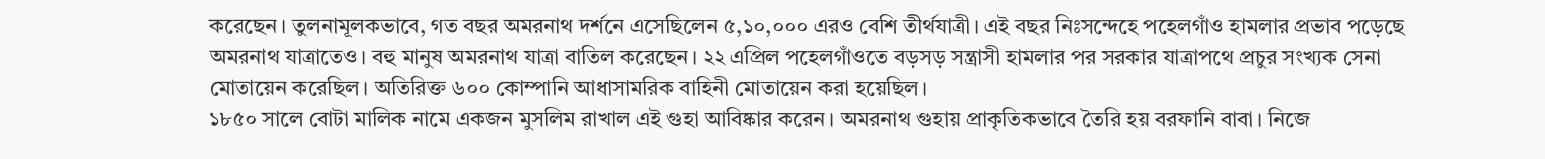করেছেন। তুলনামূলকভাবে, গত বছর অমরনাথ দর্শনে এসেছিলেন ৫,১০,০০০ এরও বেশি তীর্থযাত্রী। এই বছর নিঃসন্দেহে পহেলগাঁও হামলার প্রভাব পড়েছে অমরনাথ যাত্রাতেও। বহু মানুষ অমরনাথ যাত্রা বাতিল করেছেন। ২২ এপ্রিল পহেলগাঁওতে বড়সড় সন্ত্রাসী হামলার পর সরকার যাত্রাপথে প্রচুর সংখ্যক সেনা মোতায়েন করেছিল। অতিরিক্ত ৬০০ কোম্পানি আধাসামরিক বাহিনী মোতায়েন করা হয়েছিল।
১৮৫০ সালে বোটা মালিক নামে একজন মুসলিম রাখাল এই গুহা আবিষ্কার করেন। অমরনাথ গুহায় প্রাকৃতিকভাবে তৈরি হয় বরফানি বাবা। নিজে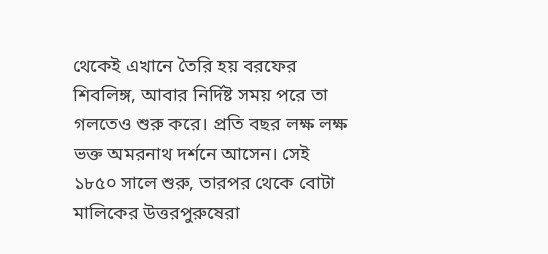থেকেই এখানে তৈরি হয় বরফের শিবলিঙ্গ, আবার নির্দিষ্ট সময় পরে তা গলতেও শুরু করে। প্রতি বছর লক্ষ লক্ষ ভক্ত অমরনাথ দর্শনে আসেন। সেই ১৮৫০ সালে শুরু, তারপর থেকে বোটা মালিকের উত্তরপুরুষেরা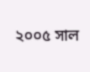২০০৫ সাল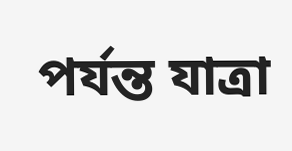পর্যন্ত যাত্রা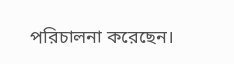পরিচালনা করেছেন।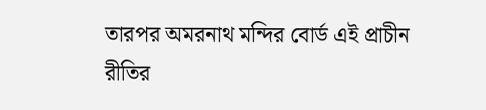তারপর অমরনাথ মন্দির বোর্ড এই প্রাচীন রীতির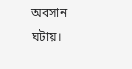অবসান ঘটায়।